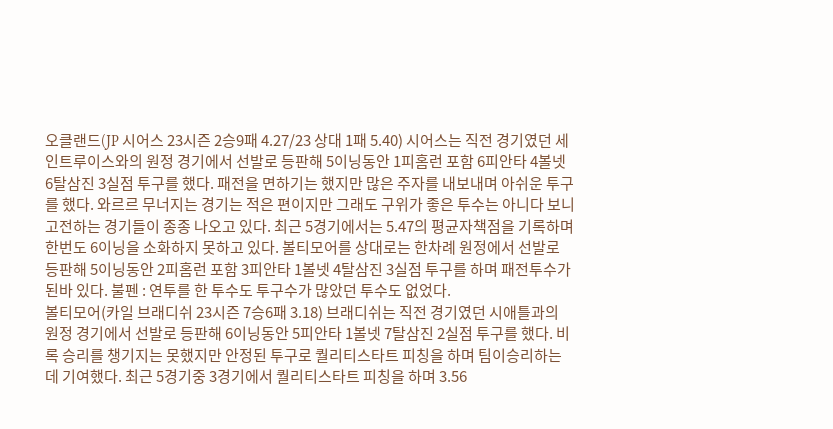오클랜드(JP 시어스 23시즌 2승9패 4.27/23 상대 1패 5.40) 시어스는 직전 경기였던 세인트루이스와의 원정 경기에서 선발로 등판해 5이닝동안 1피홈런 포함 6피안타 4볼넷 6탈삼진 3실점 투구를 했다. 패전을 면하기는 했지만 많은 주자를 내보내며 아쉬운 투구를 했다. 와르르 무너지는 경기는 적은 편이지만 그래도 구위가 좋은 투수는 아니다 보니 고전하는 경기들이 종종 나오고 있다. 최근 5경기에서는 5.47의 평균자책점을 기록하며 한번도 6이닝을 소화하지 못하고 있다. 볼티모어를 상대로는 한차례 원정에서 선발로 등판해 5이닝동안 2피홈런 포함 3피안타 1볼넷 4탈삼진 3실점 투구를 하며 패전투수가 된바 있다. 불펜 : 연투를 한 투수도 투구수가 많았던 투수도 없었다.
볼티모어(카일 브래디쉬 23시즌 7승6패 3.18) 브래디쉬는 직전 경기였던 시애틀과의 원정 경기에서 선발로 등판해 6이닝동안 5피안타 1볼넷 7탈삼진 2실점 투구를 했다. 비록 승리를 챙기지는 못했지만 안정된 투구로 퀄리티스타트 피칭을 하며 팀이승리하는데 기여했다. 최근 5경기중 3경기에서 퀄리티스타트 피칭을 하며 3.56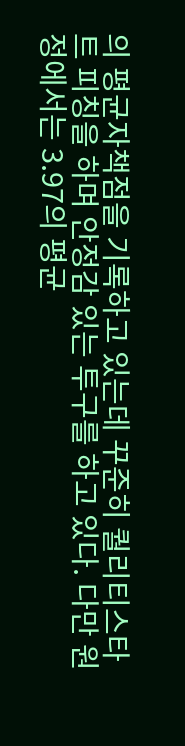의 평균자책점을 기록하고 있는데 꾸준히 퀄리티스타트 피칭을 하며 안정감 있는 투구를 하고 있다. 다만 원정에서는 3.97의 평균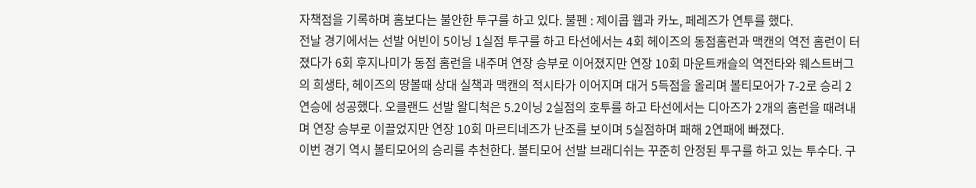자책점을 기록하며 홈보다는 불안한 투구를 하고 있다. 불펜 : 제이콥 웹과 카노, 페레즈가 연투를 했다.
전날 경기에서는 선발 어빈이 5이닝 1실점 투구를 하고 타선에서는 4회 헤이즈의 동점홈런과 맥캔의 역전 홈런이 터졌다가 6회 후지나미가 동점 홈런을 내주며 연장 승부로 이어졌지만 연장 10회 마운트캐슬의 역전타와 웨스트버그의 희생타, 헤이즈의 땅볼때 상대 실책과 맥캔의 적시타가 이어지며 대거 5득점을 올리며 볼티모어가 7-2로 승리 2연승에 성공했다. 오클랜드 선발 왈디척은 5.2이닝 2실점의 호투를 하고 타선에서는 디아즈가 2개의 홈런을 때려내며 연장 승부로 이끌었지만 연장 10회 마르티네즈가 난조를 보이며 5실점하며 패해 2연패에 빠졌다.
이번 경기 역시 볼티모어의 승리를 추천한다. 볼티모어 선발 브래디쉬는 꾸준히 안정된 투구를 하고 있는 투수다. 구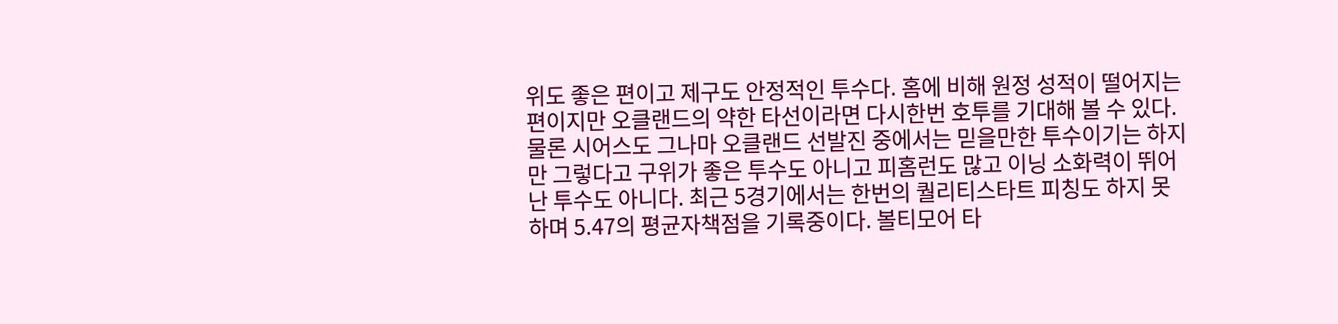위도 좋은 편이고 제구도 안정적인 투수다. 홈에 비해 원정 성적이 떨어지는 편이지만 오클랜드의 약한 타선이라면 다시한번 호투를 기대해 볼 수 있다. 물론 시어스도 그나마 오클랜드 선발진 중에서는 믿을만한 투수이기는 하지만 그렇다고 구위가 좋은 투수도 아니고 피홈런도 많고 이닝 소화력이 뛰어난 투수도 아니다. 최근 5경기에서는 한번의 퀄리티스타트 피칭도 하지 못하며 5.47의 평균자책점을 기록중이다. 볼티모어 타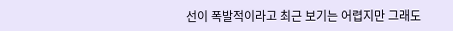선이 폭발적이라고 최근 보기는 어렵지만 그래도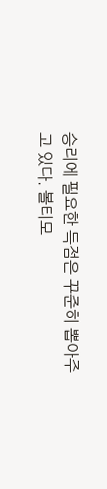승리에 필요한 득점은 꾸준히 뽑아주고 있다. 볼티모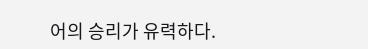어의 승리가 유력하다.